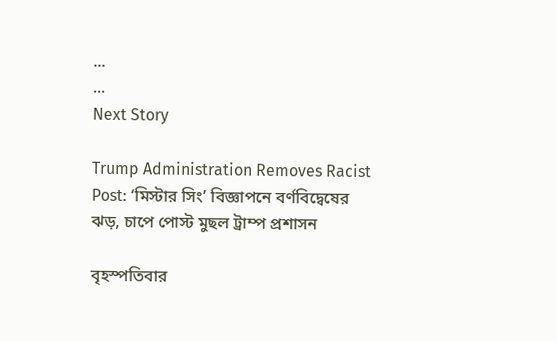...
...
Next Story

Trump Administration Removes Racist Post: ‘মিস্টার সিং’ বিজ্ঞাপনে বর্ণবিদ্বেষের ঝড়, চাপে পোস্ট মুছল ট্রাম্প প্রশাসন

বৃহস্পতিবার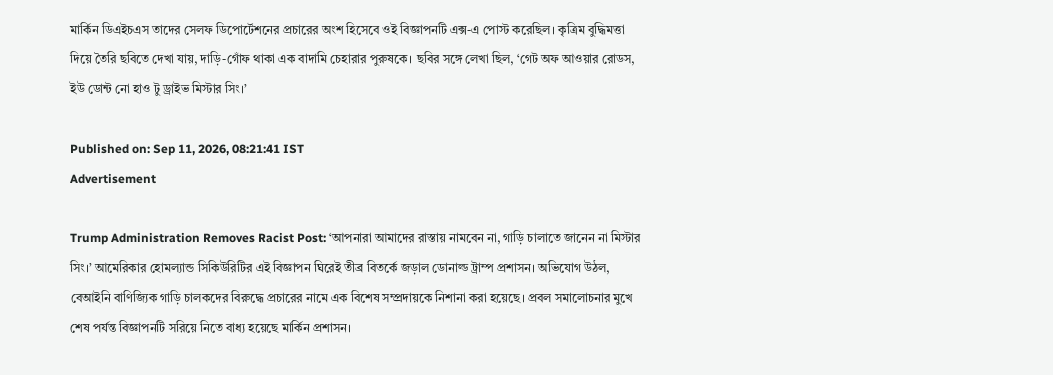মার্কিন ডিএইচএস তাদের সেলফ ডিপোর্টেশনের প্রচারের অংশ হিসেবে ওই বিজ্ঞাপনটি এক্স-এ পোস্ট করেছিল। কৃত্রিম বুদ্ধিমত্তা দিয়ে তৈরি ছবিতে দেখা যায়, দাড়ি-গোঁফ থাকা এক বাদামি চেহারার পুরুষকে। ছবির সঙ্গে লেখা ছিল, ‘গেট অফ আওয়ার রোডস, ইউ ডোন্ট নো হাও টু ড্রাইভ মিস্টার সিং।’

Published on: Sep 11, 2026, 08:21:41 IST
Advertisement

Trump Administration Removes Racist Post: ‘আপনারা আমাদের রাস্তায় নামবেন না, গাড়ি চালাতে জানেন না মিস্টার সিং।’ আমেরিকার হোমল্যান্ড সিকিউরিটির এই বিজ্ঞাপন ঘিরেই তীব্র বিতর্কে জড়াল ডোনাল্ড ট্রাম্প প্রশাসন। অভিযোগ উঠল, বেআইনি বাণিজ্যিক গাড়ি চালকদের বিরুদ্ধে প্রচারের নামে এক বিশেষ সম্প্রদায়কে নিশানা করা হয়েছে। প্রবল সমালোচনার মুখে শেষ পর্যন্ত বিজ্ঞাপনটি সরিয়ে নিতে বাধ্য হয়েছে মার্কিন প্রশাসন।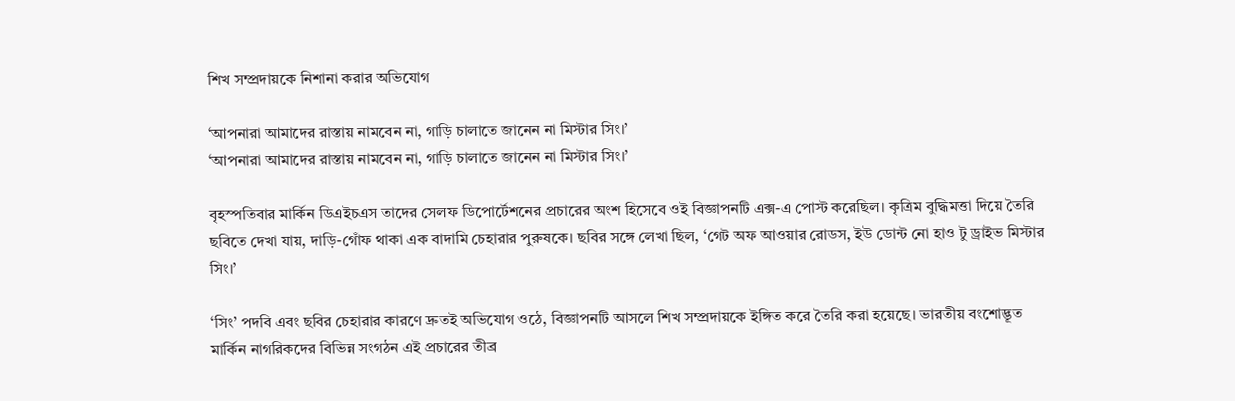শিখ সম্প্রদায়কে নিশানা করার অভিযোগ

‘আপনারা আমাদের রাস্তায় নামবেন না, গাড়ি চালাতে জানেন না মিস্টার সিং।’
‘আপনারা আমাদের রাস্তায় নামবেন না, গাড়ি চালাতে জানেন না মিস্টার সিং।’

বৃহস্পতিবার মার্কিন ডিএইচএস তাদের সেলফ ডিপোর্টেশনের প্রচারের অংশ হিসেবে ওই বিজ্ঞাপনটি এক্স-এ পোস্ট করেছিল। কৃত্রিম বুদ্ধিমত্তা দিয়ে তৈরি ছবিতে দেখা যায়, দাড়ি-গোঁফ থাকা এক বাদামি চেহারার পুরুষকে। ছবির সঙ্গে লেখা ছিল, ‘গেট অফ আওয়ার রোডস, ইউ ডোন্ট নো হাও টু ড্রাইভ মিস্টার সিং।’

‘সিং’ পদবি এবং ছবির চেহারার কারণে দ্রুতই অভিযোগ ওঠে, বিজ্ঞাপনটি আসলে শিখ সম্প্রদায়কে ইঙ্গিত করে তৈরি করা হয়েছে। ভারতীয় বংশোদ্ভূত মার্কিন নাগরিকদের বিভিন্ন সংগঠন এই প্রচারের তীব্র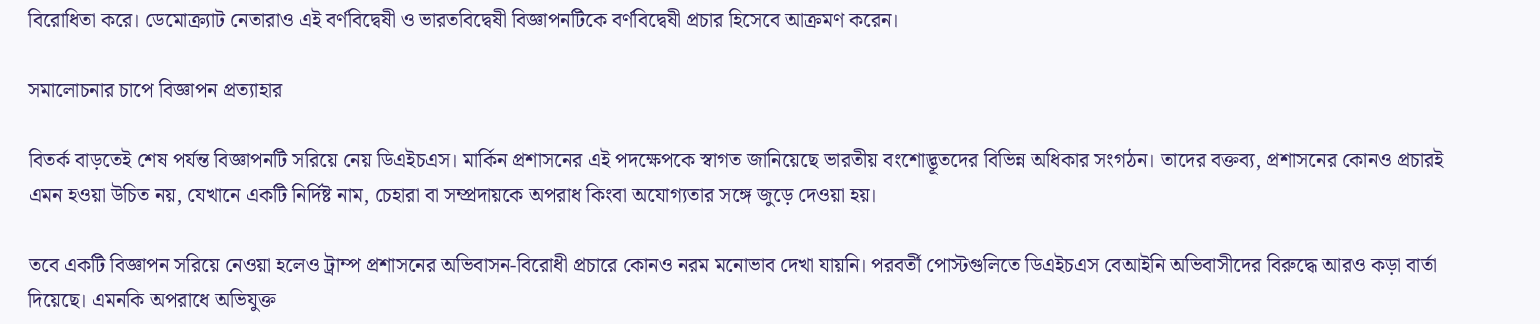বিরোধিতা করে। ডেমোক্র্যাট নেতারাও এই বর্ণবিদ্বেষী ও ভারতবিদ্বেষী বিজ্ঞাপনটিকে বর্ণবিদ্বেষী প্রচার হিসেবে আক্রমণ করেন।

সমালোচনার চাপে বিজ্ঞাপন প্রত্যাহার

বিতর্ক বাড়তেই শেষ পর্যন্ত বিজ্ঞাপনটি সরিয়ে নেয় ডিএইচএস। মার্কিন প্রশাসনের এই পদক্ষেপকে স্বাগত জানিয়েছে ভারতীয় বংশোদ্ভূতদের বিভিন্ন অধিকার সংগঠন। তাদের বক্তব্য, প্রশাসনের কোনও প্রচারই এমন হওয়া উচিত নয়, যেখানে একটি নির্দিষ্ট নাম, চেহারা বা সম্প্রদায়কে অপরাধ কিংবা অযোগ্যতার সঙ্গে জুড়ে দেওয়া হয়।

তবে একটি বিজ্ঞাপন সরিয়ে নেওয়া হলেও ট্রাম্প প্রশাসনের অভিবাসন-বিরোধী প্রচারে কোনও নরম মনোভাব দেখা যায়নি। পরবর্তী পোস্টগুলিতে ডিএইচএস বেআইনি অভিবাসীদের বিরুদ্ধে আরও কড়া বার্তা দিয়েছে। এমনকি অপরাধে অভিযুক্ত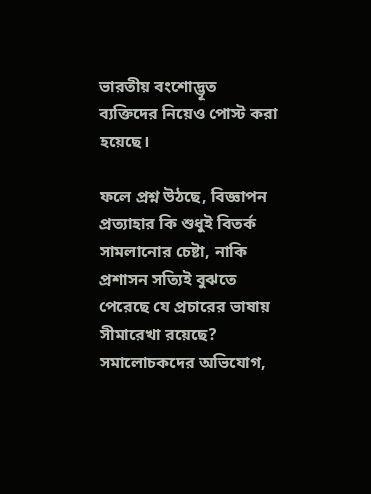ভারতীয় বংশোদ্ভূত ব্যক্তিদের নিয়েও পোস্ট করা হয়েছে।

ফলে প্রশ্ন উঠছে, বিজ্ঞাপন প্রত্যাহার কি শুধুই বিতর্ক সামলানোর চেষ্টা, নাকি প্রশাসন সত্যিই বুঝতে পেরেছে যে প্রচারের ভাষায় সীমারেখা রয়েছে? সমালোচকদের অভিযোগ,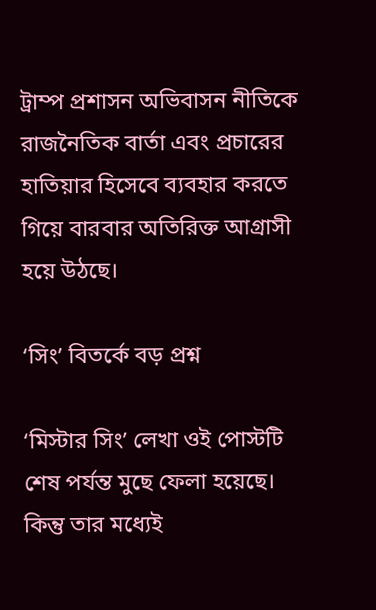ট্রাম্প প্রশাসন অভিবাসন নীতিকে রাজনৈতিক বার্তা এবং প্রচারের হাতিয়ার হিসেবে ব্যবহার করতে গিয়ে বারবার অতিরিক্ত আগ্রাসী হয়ে উঠছে।

‘সিং’ বিতর্কে বড় প্রশ্ন

‘মিস্টার সিং’ লেখা ওই পোস্টটি শেষ পর্যন্ত মুছে ফেলা হয়েছে। কিন্তু তার মধ্যেই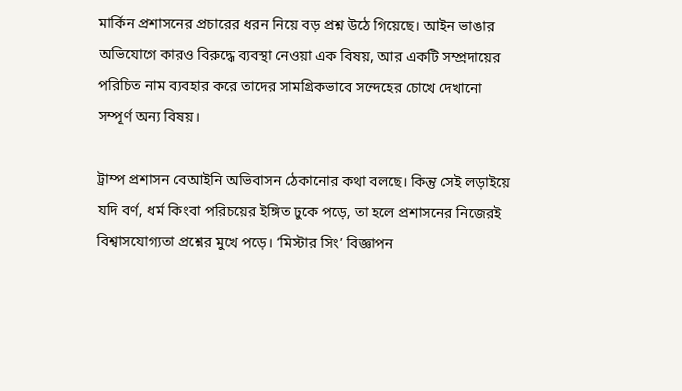মার্কিন প্রশাসনের প্রচারের ধরন নিয়ে বড় প্রশ্ন উঠে গিয়েছে। আইন ভাঙার অভিযোগে কারও বিরুদ্ধে ব্যবস্থা নেওয়া এক বিষয়, আর একটি সম্প্রদায়ের পরিচিত নাম ব্যবহার করে তাদের সামগ্রিকভাবে সন্দেহের চোখে দেখানো সম্পূর্ণ অন্য বিষয়।

ট্রাম্প প্রশাসন বেআইনি অভিবাসন ঠেকানোর কথা বলছে। কিন্তু সেই লড়াইয়ে যদি বর্ণ, ধর্ম কিংবা পরিচয়ের ইঙ্গিত ঢুকে পড়ে, তা হলে প্রশাসনের নিজেরই বিশ্বাসযোগ্যতা প্রশ্নের মুখে পড়ে। ‘মিস্টার সিং’ বিজ্ঞাপন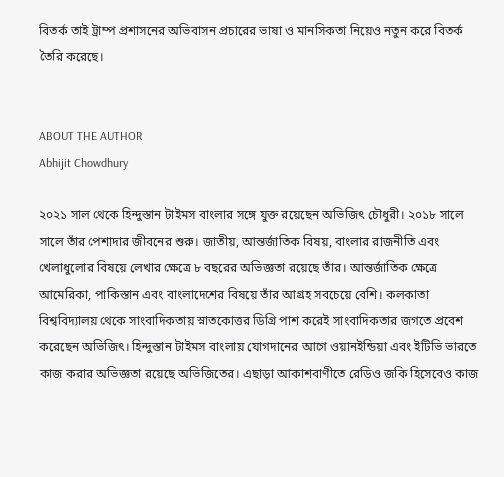বিতর্ক তাই ট্রাম্প প্রশাসনের অভিবাসন প্রচারের ভাষা ও মানসিকতা নিয়েও নতুন করে বিতর্ক তৈরি করেছে।


ABOUT THE AUTHOR
Abhijit Chowdhury

২০২১ সাল থেকে হিন্দুস্তান টাইমস বাংলার সঙ্গে যুক্ত রয়েছেন অভিজিৎ চৌধুরী। ২০১৮ সালে সালে তাঁর পেশাদার জীবনের শুরু। জাতীয়, আন্তর্জাতিক বিষয়, বাংলার রাজনীতি এবং খেলাধুলোর বিষয়ে লেখার ক্ষেত্রে ৮ বছরের অভিজ্ঞতা রয়েছে তাঁর। আন্তর্জাতিক ক্ষেত্রে আমেরিকা, পাকিস্তান এবং বাংলাদেশের বিষয়ে তাঁর আগ্রহ সবচেয়ে বেশি। কলকাতা বিশ্ববিদ্যালয় থেকে সাংবাদিকতায় স্নাতকোত্তর ডিগ্রি পাশ করেই সাংবাদিকতার জগতে প্রবেশ করেছেন অভিজিৎ। হিন্দুস্তান টাইমস বাংলায় যোগদানের আগে ওয়ানইন্ডিয়া এবং ইটিভি ভারতে কাজ করার অভিজ্ঞতা রয়েছে অভিজিতের। এছাড়া আকাশবাণীতে রেডিও জকি হিসেবেও কাজ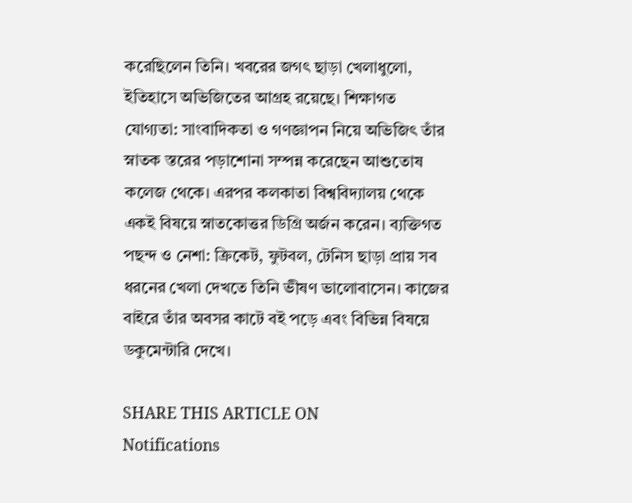করেছিলেন তিনি। খবরের জগৎ ছাড়া খেলাধুলো, ইতিহাসে অভিজিতের আগ্রহ রয়েছে। শিক্ষাগত যোগ্যতা: সাংবাদিকতা ও গণজ্ঞাপন নিয়ে অভিজিৎ তাঁর স্নাতক স্তরের পড়াশোনা সম্পন্ন করেছেন আশুতোষ কলেজ থেকে। এরপর কলকাতা বিশ্ববিদ্যালয় থেকে একই বিষয়ে স্নাতকোত্তর ডিগ্রি অর্জন করেন। ব্যক্তিগত পছন্দ ও নেশা: ক্রিকেট, ফুটবল, টেনিস ছাড়া প্রায় সব ধরনের খেলা দেখতে তিনি ভীষণ ভালোবাসেন। কাজের বাইরে তাঁর অবসর কাটে বই পড়ে এবং বিভিন্ন বিষয়ে ডকুমেন্টারি দেখে।

SHARE THIS ARTICLE ON
Notifications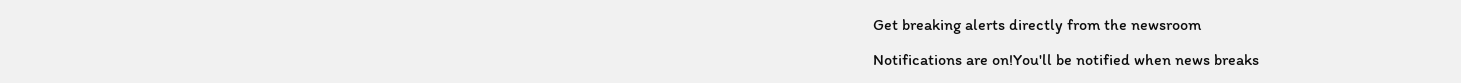Get breaking alerts directly from the newsroom

Notifications are on!You'll be notified when news breaks